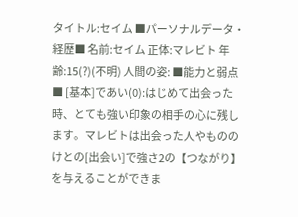タイトル:セイム ■パーソナルデータ・経歴■ 名前:セイム 正体:マレビト 年齢:15(?)(不明) 人間の姿: ■能力と弱点■ [基本]であい(0):はじめて出会った時、とても強い印象の相手の心に残します。マレビトは出会った人やもののけとの[出会い]で強さ2の【つながり】を与えることができま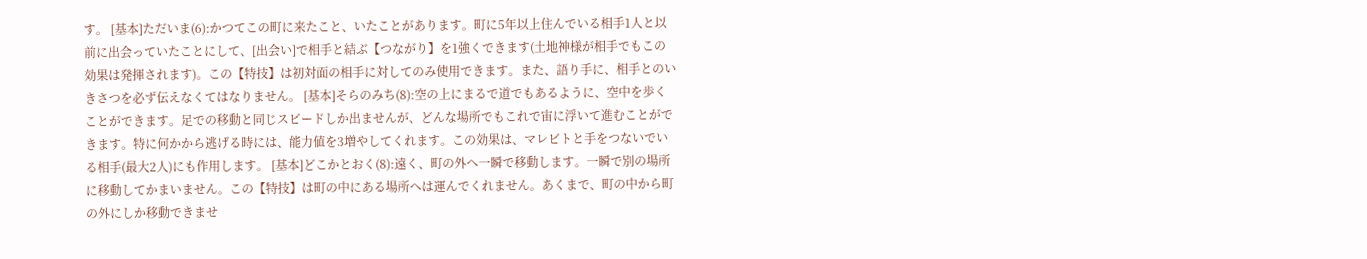す。 [基本]ただいま(6):かつてこの町に来たこと、いたことがあります。町に5年以上住んでいる相手1人と以前に出会っていたことにして、[出会い]で相手と結ぶ【つながり】を1強くできます(土地神様が相手でもこの効果は発揮されます)。この【特技】は初対面の相手に対してのみ使用できます。また、語り手に、相手とのいきさつを必ず伝えなくてはなりません。 [基本]そらのみち(8):空の上にまるで道でもあるように、空中を歩くことができます。足での移動と同じスピードしか出ませんが、どんな場所でもこれで宙に浮いて進むことができます。特に何かから逃げる時には、能力値を3増やしてくれます。この効果は、マレビトと手をつないでいる相手(最大2人)にも作用します。 [基本]どこかとおく(8):遠く、町の外へ一瞬で移動します。一瞬で別の場所に移動してかまいません。この【特技】は町の中にある場所へは運んでくれません。あくまで、町の中から町の外にしか移動できませ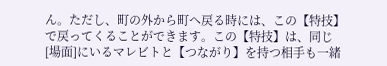ん。ただし、町の外から町へ戻る時には、この【特技】で戻ってくることができます。この【特技】は、同じ[場面]にいるマレビトと【つながり】を持つ相手も一緒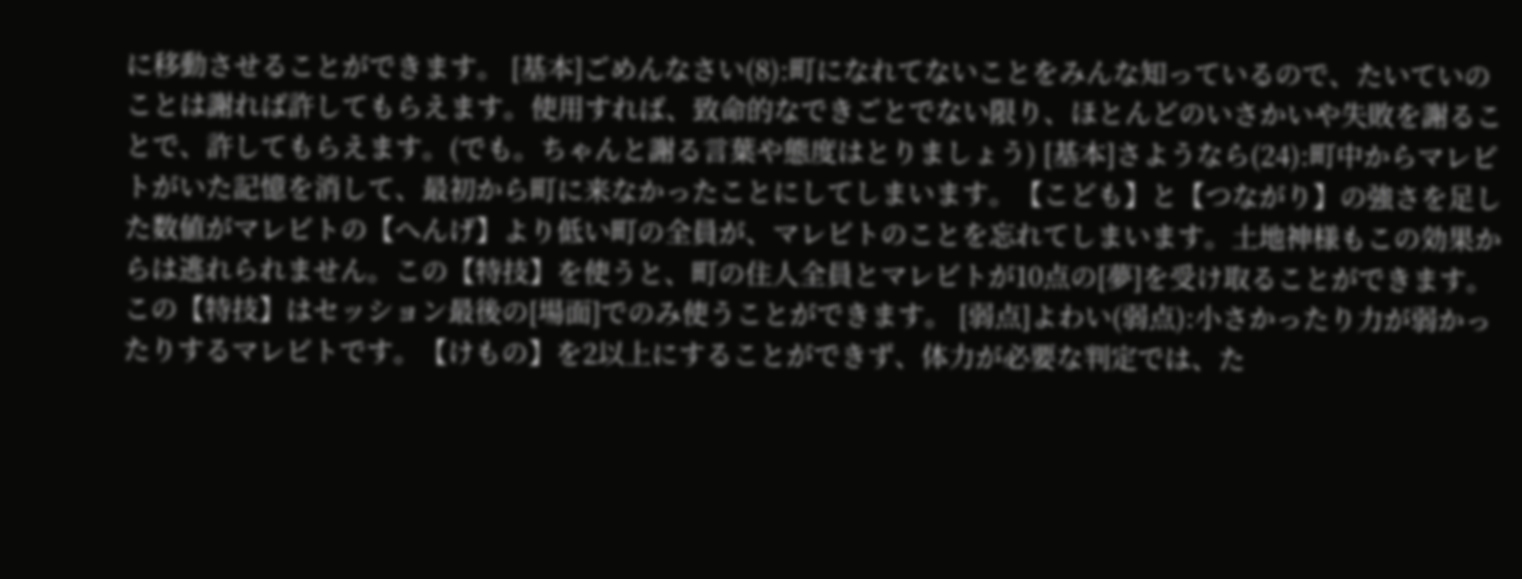に移動させることができます。 [基本]ごめんなさい(8):町になれてないことをみんな知っているので、たいていのことは謝れば許してもらえます。使用すれば、致命的なできごとでない限り、ほとんどのいさかいや失敗を謝ることで、許してもらえます。(でも。ちゃんと謝る言葉や態度はとりましょう) [基本]さようなら(24):町中からマレビトがいた記憶を消して、最初から町に来なかったことにしてしまいます。【こども】と【つながり】の強さを足した数値がマレビトの【へんげ】より低い町の全員が、マレビトのことを忘れてしまいます。土地神様もこの効果からは逃れられません。この【特技】を使うと、町の住人全員とマレビトが10点の[夢]を受け取ることができます。この【特技】はセッション最後の[場面]でのみ使うことができます。 [弱点]よわい(弱点):小さかったり力が弱かったりするマレビトです。【けもの】を2以上にすることができず、体力が必要な判定では、た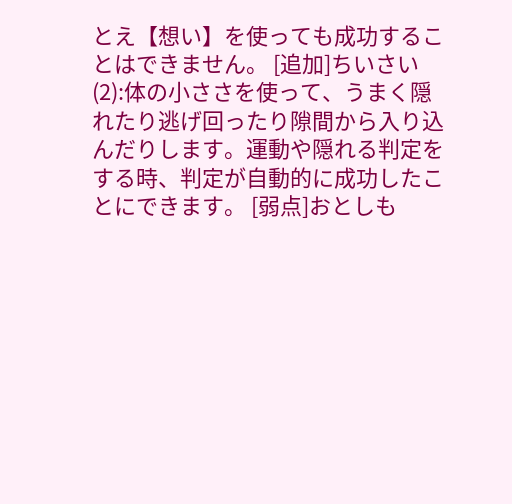とえ【想い】を使っても成功することはできません。 [追加]ちいさい(2):体の小ささを使って、うまく隠れたり逃げ回ったり隙間から入り込んだりします。運動や隠れる判定をする時、判定が自動的に成功したことにできます。 [弱点]おとしも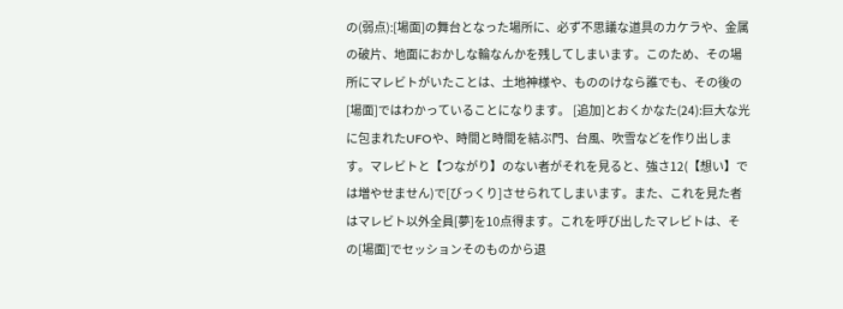の(弱点):[場面]の舞台となった場所に、必ず不思議な道具のカケラや、金属の破片、地面におかしな輪なんかを残してしまいます。このため、その場所にマレビトがいたことは、土地神様や、もののけなら誰でも、その後の[場面]ではわかっていることになります。 [追加]とおくかなた(24):巨大な光に包まれたUFOや、時間と時間を結ぶ門、台風、吹雪などを作り出します。マレビトと【つながり】のない者がそれを見ると、強さ12(【想い】では増やせません)で[びっくり]させられてしまいます。また、これを見た者はマレビト以外全員[夢]を10点得ます。これを呼び出したマレビトは、その[場面]でセッションそのものから退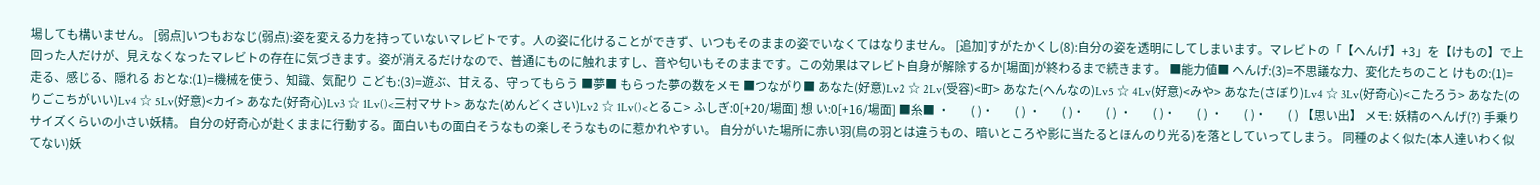場しても構いません。 [弱点]いつもおなじ(弱点):姿を変える力を持っていないマレビトです。人の姿に化けることができず、いつもそのままの姿でいなくてはなりません。 [追加]すがたかくし(8):自分の姿を透明にしてしまいます。マレビトの「【へんげ】+3」を【けもの】で上回った人だけが、見えなくなったマレビトの存在に気づきます。姿が消えるだけなので、普通にものに触れますし、音や匂いもそのままです。この効果はマレビト自身が解除するか[場面]が終わるまで続きます。 ■能力値■ へんげ:(3)=不思議な力、変化たちのこと けもの:(1)=走る、感じる、隠れる おとな:(1)=機械を使う、知識、気配り こども:(3)=遊ぶ、甘える、守ってもらう ■夢■ もらった夢の数をメモ ■つながり■ あなた(好意)Lv2 ☆ 2Lv(受容)<町> あなた(へんなの)Lv5 ☆ 4Lv(好意)<みや> あなた(さぼり)Lv4 ☆ 3Lv(好奇心)<こたろう> あなた(のりごこちがいい)Lv4 ☆ 5Lv(好意)<カイ> あなた(好奇心)Lv3 ☆ 1Lv()<三村マサト> あなた(めんどくさい)Lv2 ☆ 1Lv()<とるこ> ふしぎ:0[+20/場面] 想 い:0[+16/場面] ■糸■ ・       ( )・       ( ) ・       ( )・       ( ) ・       ( )・       ( ) ・       ( )・       ( ) 【思い出】 メモ: 妖精のへんげ(?) 手乗りサイズくらいの小さい妖精。 自分の好奇心が赴くままに行動する。面白いもの面白そうなもの楽しそうなものに惹かれやすい。 自分がいた場所に赤い羽(鳥の羽とは違うもの、暗いところや影に当たるとほんのり光る)を落としていってしまう。 同種のよく似た(本人達いわく似てない)妖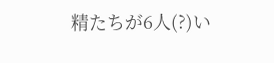精たちが6人(?)い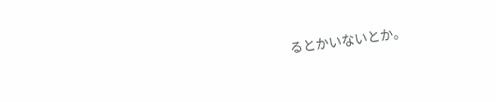るとかいないとか。